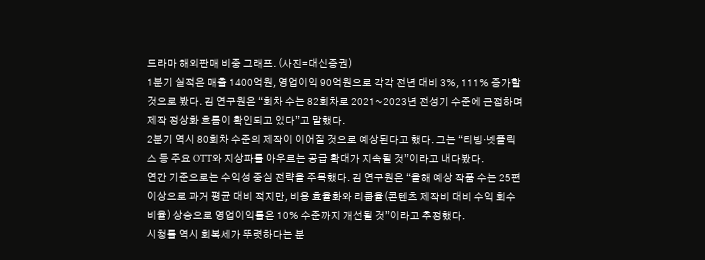드라마 해외판매 비중 그래프. (사진=대신증권)
1분기 실적은 매출 1400억원, 영업이익 90억원으로 각각 전년 대비 3%, 111% 증가할 것으로 봤다. 김 연구원은 “회차 수는 82회차로 2021~2023년 전성기 수준에 근접하며 제작 정상화 흐름이 확인되고 있다”고 말했다.
2분기 역시 80회차 수준의 제작이 이어질 것으로 예상된다고 했다. 그는 “티빙·넷플릭스 등 주요 OTT와 지상파를 아우르는 공급 확대가 지속될 것”이라고 내다봤다.
연간 기준으로는 수익성 중심 전략을 주목했다. 김 연구원은 “올해 예상 작품 수는 25편 이상으로 과거 평균 대비 적지만, 비용 효율화와 리쿱율(콘텐츠 제작비 대비 수익 회수 비율) 상승으로 영업이익률은 10% 수준까지 개선될 것”이라고 추정했다.
시청률 역시 회복세가 뚜렷하다는 분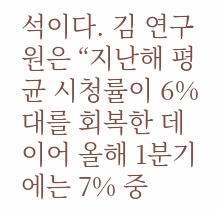석이다. 김 연구원은 “지난해 평균 시청률이 6%대를 회복한 데 이어 올해 1분기에는 7% 중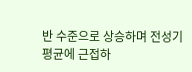반 수준으로 상승하며 전성기 평균에 근접하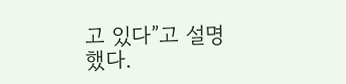고 있다”고 설명했다.